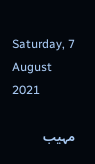Saturday, 7 August 2021

مہیب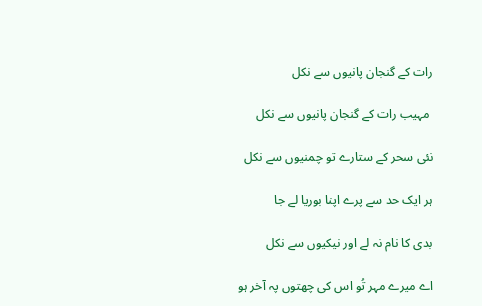رات کے گنجان پانیوں سے نکل

 مہیب رات کے گنجان پانیوں سے نکل

نئی سحر کے ستارے تو چمنیوں سے نکل

ہر ایک حد سے پرے اپنا بوریا لے جا

بدی کا نام نہ لے اور نیکیوں سے نکل

اے میرے مہر تُو اس کی چھتوں پہ آخر ہو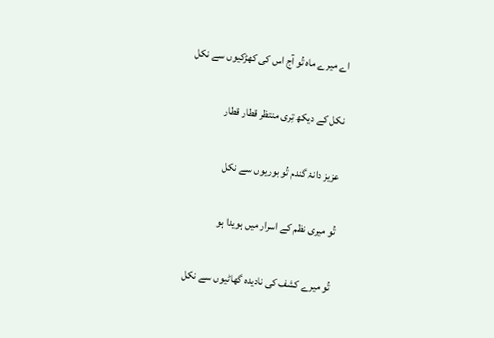اے میرے ماہ تُو آج اس کی کھڑکیوں سے نکل

نکل کے دیکھ تِری منتظر قطار قطار

عزیز دانۂ گندم تُو بوریوں سے نکل

تُو میری نظم کے اسرار میں ہویدا ہو

تُو میرے کشف کی نادیدہ گھاٹیوں سے نکل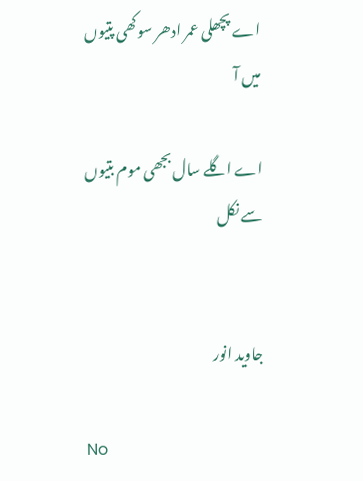اے پچھلی عمر ادھر سوکھی پتیوں میں آ

اے اگلے سال بجھی موم بتیوں سے نکل


جاوید انور

No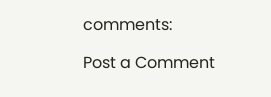comments:

Post a Comment